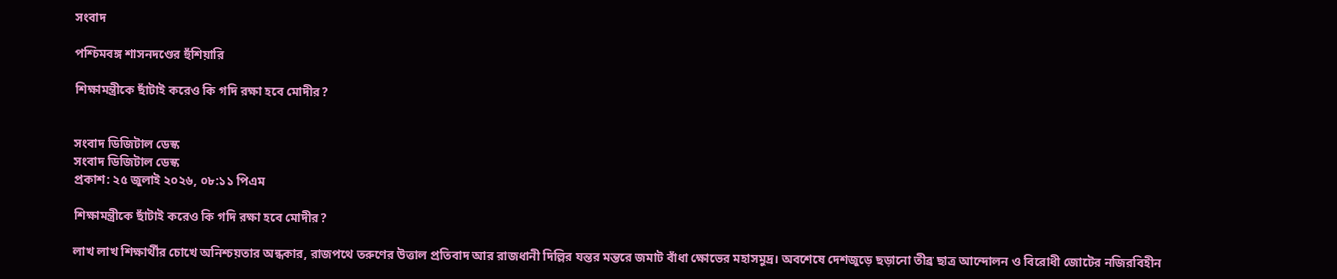সংবাদ

পশ্চিমবঙ্গ শাসনদণ্ডের হুঁশিয়ারি

শিক্ষামন্ত্রীকে ছাঁটাই করেও কি গদি রক্ষা হবে মোদীর?


সংবাদ ডিজিটাল ডেস্ক
সংবাদ ডিজিটাল ডেস্ক
প্রকাশ: ২৫ জুলাই ২০২৬, ০৮:১১ পিএম

শিক্ষামন্ত্রীকে ছাঁটাই করেও কি গদি রক্ষা হবে মোদীর?

লাখ লাখ শিক্ষার্থীর চোখে অনিশ্চয়তার অন্ধকার, রাজপথে তরুণের উত্তাল প্রতিবাদ আর রাজধানী দিল্লির যন্তর মন্তরে জমাট বাঁধা ক্ষোভের মহাসমুদ্র। অবশেষে দেশজুড়ে ছড়ানো তীব্র ছাত্র আন্দোলন ও বিরোধী জোটের নজিরবিহীন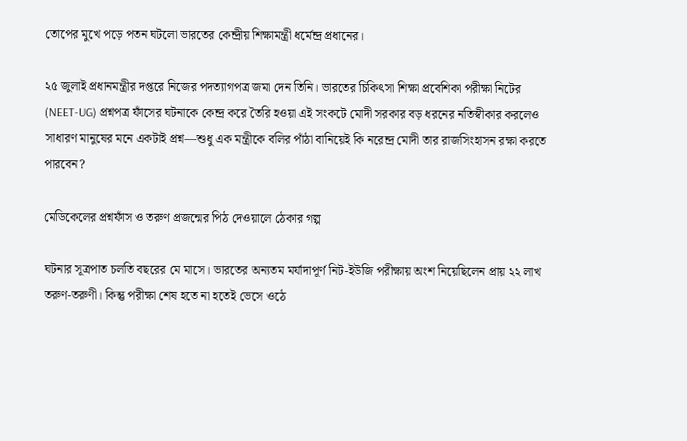তোপের মুখে পড়ে পতন ঘটলো ভারতের কেন্দ্রীয় শিক্ষামন্ত্রী ধর্মেন্দ্র প্রধানের।

২৫ জুলাই প্রধানমন্ত্রীর দপ্তরে নিজের পদত্যাগপত্র জমা দেন তিনি। ভারতের চিকিৎসা শিক্ষা প্রবেশিকা পরীক্ষা নিটের (NEET-UG) প্রশ্নপত্র ফাঁসের ঘটনাকে কেন্দ্র করে তৈরি হওয়া এই সংকটে মোদী সরকার বড় ধরনের নতিস্বীকার করলেও সাধারণ মানুষের মনে একটাই প্রশ্ন—শুধু এক মন্ত্রীকে বলির পাঁঠা বানিয়েই কি নরেন্দ্র মোদী তার রাজসিংহাসন রক্ষা করতে পারবেন?

মেডিকেলের প্রশ্নফাঁস ও তরুণ প্রজন্মের পিঠ দেওয়ালে ঠেকার গল্প

ঘটনার সূত্রপাত চলতি বছরের মে মাসে। ভারতের অন্যতম মর্যাদাপূর্ণ নিট-ইউজি পরীক্ষায় অংশ নিয়েছিলেন প্রায় ২২ লাখ তরুণ-তরুণী। কিন্তু পরীক্ষা শেষ হতে না হতেই ভেসে ওঠে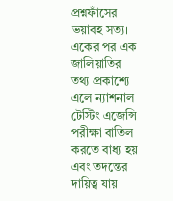প্রশ্নফাঁসের ভয়াবহ সত্য। একের পর এক জালিয়াতির তথ্য প্রকাশ্যে এলে ন্যাশনাল টেস্টিং এজেন্সি পরীক্ষা বাতিল করতে বাধ্য হয় এবং তদন্তের দায়িত্ব যায়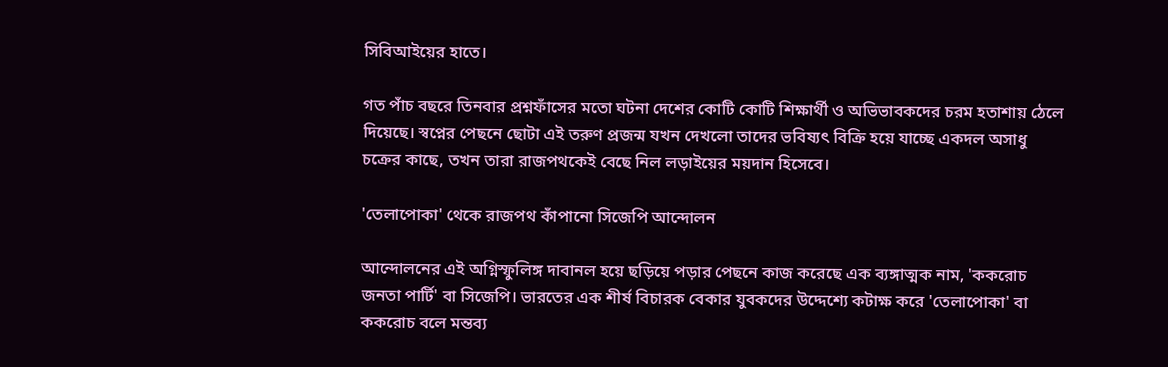সিবিআইয়ের হাতে।

গত পাঁচ বছরে তিনবার প্রশ্নফাঁসের মতো ঘটনা দেশের কোটি কোটি শিক্ষার্থী ও অভিভাবকদের চরম হতাশায় ঠেলে দিয়েছে। স্বপ্নের পেছনে ছোটা এই তরুণ প্রজন্ম যখন দেখলো তাদের ভবিষ্যৎ বিক্রি হয়ে যাচ্ছে একদল অসাধু চক্রের কাছে, তখন তারা রাজপথকেই বেছে নিল লড়াইয়ের ময়দান হিসেবে।

'তেলাপোকা' থেকে রাজপথ কাঁপানো সিজেপি আন্দোলন

আন্দোলনের এই অগ্নিস্ফুলিঙ্গ দাবানল হয়ে ছড়িয়ে পড়ার পেছনে কাজ করেছে এক ব্যঙ্গাত্মক নাম, 'ককরোচ জনতা পার্টি' বা সিজেপি। ভারতের এক শীর্ষ বিচারক বেকার যুবকদের উদ্দেশ্যে কটাক্ষ করে 'তেলাপোকা' বা ককরোচ বলে মন্তব্য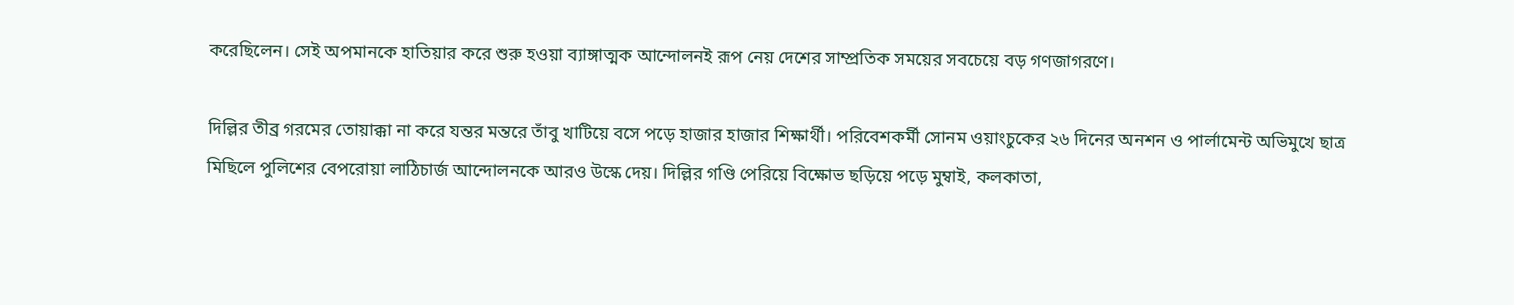করেছিলেন। সেই অপমানকে হাতিয়ার করে শুরু হওয়া ব্যাঙ্গাত্মক আন্দোলনই রূপ নেয় দেশের সাম্প্রতিক সময়ের সবচেয়ে বড় গণজাগরণে।

দিল্লির তীব্র গরমের তোয়াক্কা না করে যন্তর মন্তরে তাঁবু খাটিয়ে বসে পড়ে হাজার হাজার শিক্ষার্থী। পরিবেশকর্মী সোনম ওয়াংচুকের ২৬ দিনের অনশন ও পার্লামেন্ট অভিমুখে ছাত্র মিছিলে পুলিশের বেপরোয়া লাঠিচার্জ আন্দোলনকে আরও উস্কে দেয়। দিল্লির গণ্ডি পেরিয়ে বিক্ষোভ ছড়িয়ে পড়ে মুম্বাই, কলকাতা,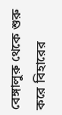বেঙ্গালুরু থেকে শুরু করে বিহারের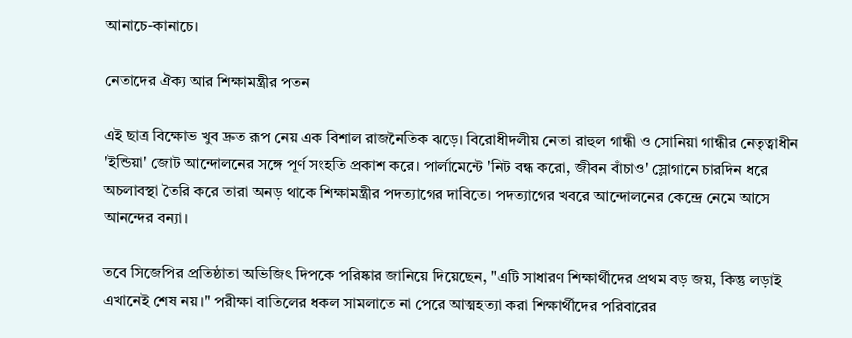আনাচে-কানাচে।

নেতাদের ঐক্য আর শিক্ষামন্ত্রীর পতন

এই ছাত্র বিক্ষোভ খুব দ্রুত রূপ নেয় এক বিশাল রাজনৈতিক ঝড়ে। বিরোধীদলীয় নেতা রাহুল গান্ধী ও সোনিয়া গান্ধীর নেতৃত্বাধীন 'ইন্ডিয়া' জোট আন্দোলনের সঙ্গে পূর্ণ সংহতি প্রকাশ করে। পার্লামেন্টে 'নিট বন্ধ করো, জীবন বাঁচাও' স্লোগানে চারদিন ধরে অচলাবস্থা তৈরি করে তারা অনড় থাকে শিক্ষামন্ত্রীর পদত্যাগের দাবিতে। পদত্যাগের খবরে আন্দোলনের কেন্দ্রে নেমে আসে আনন্দের বন্যা।

তবে সিজেপির প্রতিষ্ঠাতা অভিজিৎ দিপকে পরিষ্কার জানিয়ে দিয়েছেন, "এটি সাধারণ শিক্ষার্থীদের প্রথম বড় জয়, কিন্তু লড়াই এখানেই শেষ নয়।" পরীক্ষা বাতিলের ধকল সামলাতে না পেরে আত্মহত্যা করা শিক্ষার্থীদের পরিবারের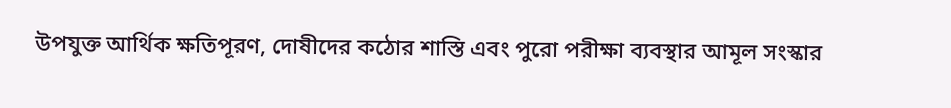উপযুক্ত আর্থিক ক্ষতিপূরণ, দোষীদের কঠোর শাস্তি এবং পুরো পরীক্ষা ব্যবস্থার আমূল সংস্কার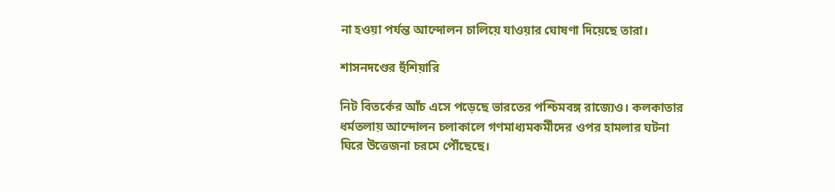না হওয়া পর্যন্ত আন্দোলন চালিয়ে যাওয়ার ঘোষণা দিয়েছে তারা।

শাসনদণ্ডের হুঁশিয়ারি

নিট বিতর্কের আঁচ এসে পড়েছে ভারতের পশ্চিমবঙ্গ রাজ্যেও। কলকাতার ধর্মতলায় আন্দোলন চলাকালে গণমাধ্যমকর্মীদের ওপর হামলার ঘটনা ঘিরে উত্তেজনা চরমে পৌঁছেছে।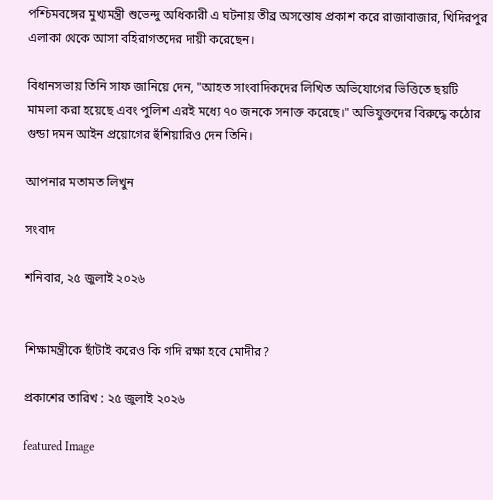পশ্চিমবঙ্গের মুখ্যমন্ত্রী শুভেন্দু অধিকারী এ ঘটনায় তীব্র অসন্তোষ প্রকাশ করে রাজাবাজার, খিদিরপুর এলাকা থেকে আসা বহিরাগতদের দায়ী করেছেন।

বিধানসভায় তিনি সাফ জানিয়ে দেন, "আহত সাংবাদিকদের লিখিত অভিযোগের ভিত্তিতে ছয়টি মামলা করা হয়েছে এবং পুলিশ এরই মধ্যে ৭০ জনকে সনাক্ত করেছে।" অভিযুক্তদের বিরুদ্ধে কঠোর গুন্ডা দমন আইন প্রয়োগের হুঁশিয়ারিও দেন তিনি।

আপনার মতামত লিখুন

সংবাদ

শনিবার, ২৫ জুলাই ২০২৬


শিক্ষামন্ত্রীকে ছাঁটাই করেও কি গদি রক্ষা হবে মোদীর?

প্রকাশের তারিখ : ২৫ জুলাই ২০২৬

featured Image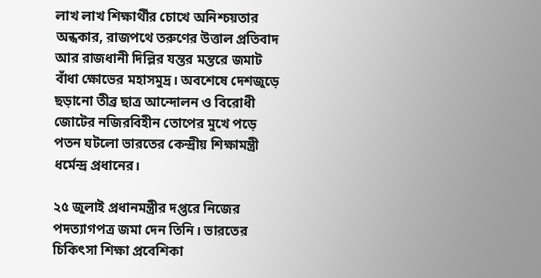লাখ লাখ শিক্ষার্থীর চোখে অনিশ্চয়তার অন্ধকার, রাজপথে তরুণের উত্তাল প্রতিবাদ আর রাজধানী দিল্লির যন্তর মন্তরে জমাট বাঁধা ক্ষোভের মহাসমুদ্র। অবশেষে দেশজুড়ে ছড়ানো তীব্র ছাত্র আন্দোলন ও বিরোধী জোটের নজিরবিহীন তোপের মুখে পড়ে পতন ঘটলো ভারতের কেন্দ্রীয় শিক্ষামন্ত্রী ধর্মেন্দ্র প্রধানের।

২৫ জুলাই প্রধানমন্ত্রীর দপ্তরে নিজের পদত্যাগপত্র জমা দেন তিনি। ভারতের চিকিৎসা শিক্ষা প্রবেশিকা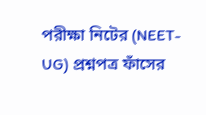পরীক্ষা নিটের (NEET-UG) প্রশ্নপত্র ফাঁসের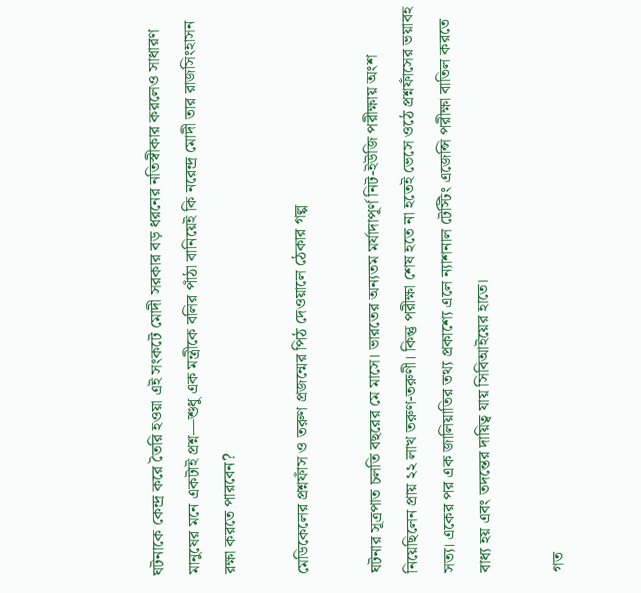ঘটনাকে কেন্দ্র করে তৈরি হওয়া এই সংকটে মোদী সরকার বড় ধরনের নতিস্বীকার করলেও সাধারণ মানুষের মনে একটাই প্রশ্ন—শুধু এক মন্ত্রীকে বলির পাঁঠা বানিয়েই কি নরেন্দ্র মোদী তার রাজসিংহাসন রক্ষা করতে পারবেন?

মেডিকেলের প্রশ্নফাঁস ও তরুণ প্রজন্মের পিঠ দেওয়ালে ঠেকার গল্প

ঘটনার সূত্রপাত চলতি বছরের মে মাসে। ভারতের অন্যতম মর্যাদাপূর্ণ নিট-ইউজি পরীক্ষায় অংশ নিয়েছিলেন প্রায় ২২ লাখ তরুণ-তরুণী। কিন্তু পরীক্ষা শেষ হতে না হতেই ভেসে ওঠে প্রশ্নফাঁসের ভয়াবহ সত্য। একের পর এক জালিয়াতির তথ্য প্রকাশ্যে এলে ন্যাশনাল টেস্টিং এজেন্সি পরীক্ষা বাতিল করতে বাধ্য হয় এবং তদন্তের দায়িত্ব যায় সিবিআইয়ের হাতে।

গত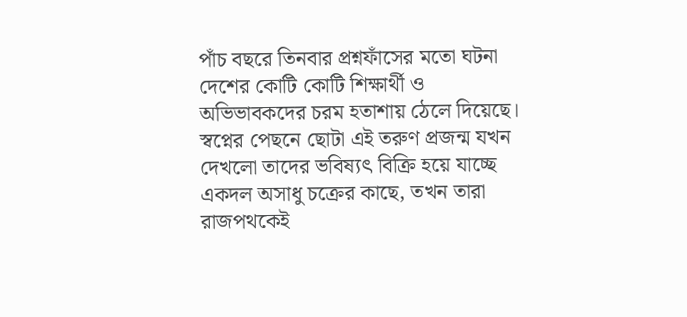পাঁচ বছরে তিনবার প্রশ্নফাঁসের মতো ঘটনা দেশের কোটি কোটি শিক্ষার্থী ও অভিভাবকদের চরম হতাশায় ঠেলে দিয়েছে। স্বপ্নের পেছনে ছোটা এই তরুণ প্রজন্ম যখন দেখলো তাদের ভবিষ্যৎ বিক্রি হয়ে যাচ্ছে একদল অসাধু চক্রের কাছে, তখন তারা রাজপথকেই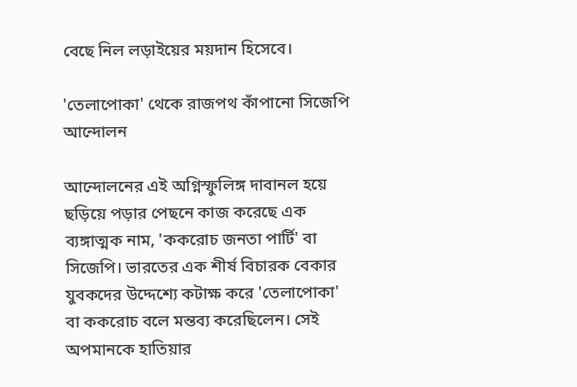বেছে নিল লড়াইয়ের ময়দান হিসেবে।

'তেলাপোকা' থেকে রাজপথ কাঁপানো সিজেপি আন্দোলন

আন্দোলনের এই অগ্নিস্ফুলিঙ্গ দাবানল হয়ে ছড়িয়ে পড়ার পেছনে কাজ করেছে এক ব্যঙ্গাত্মক নাম, 'ককরোচ জনতা পার্টি' বা সিজেপি। ভারতের এক শীর্ষ বিচারক বেকার যুবকদের উদ্দেশ্যে কটাক্ষ করে 'তেলাপোকা' বা ককরোচ বলে মন্তব্য করেছিলেন। সেই অপমানকে হাতিয়ার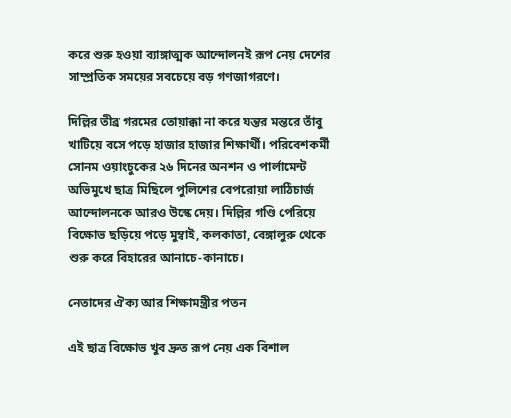করে শুরু হওয়া ব্যাঙ্গাত্মক আন্দোলনই রূপ নেয় দেশের সাম্প্রতিক সময়ের সবচেয়ে বড় গণজাগরণে।

দিল্লির তীব্র গরমের তোয়াক্কা না করে যন্তর মন্তরে তাঁবু খাটিয়ে বসে পড়ে হাজার হাজার শিক্ষার্থী। পরিবেশকর্মী সোনম ওয়াংচুকের ২৬ দিনের অনশন ও পার্লামেন্ট অভিমুখে ছাত্র মিছিলে পুলিশের বেপরোয়া লাঠিচার্জ আন্দোলনকে আরও উস্কে দেয়। দিল্লির গণ্ডি পেরিয়ে বিক্ষোভ ছড়িয়ে পড়ে মুম্বাই, কলকাতা, বেঙ্গালুরু থেকে শুরু করে বিহারের আনাচে-কানাচে।

নেতাদের ঐক্য আর শিক্ষামন্ত্রীর পতন

এই ছাত্র বিক্ষোভ খুব দ্রুত রূপ নেয় এক বিশাল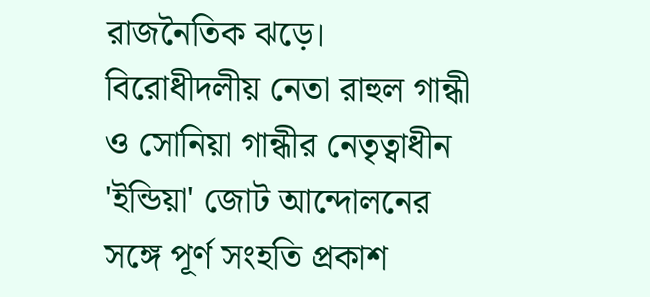রাজনৈতিক ঝড়ে। বিরোধীদলীয় নেতা রাহুল গান্ধী ও সোনিয়া গান্ধীর নেতৃত্বাধীন 'ইন্ডিয়া' জোট আন্দোলনের সঙ্গে পূর্ণ সংহতি প্রকাশ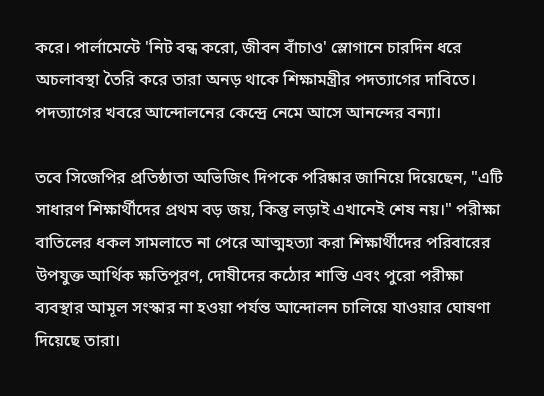করে। পার্লামেন্টে 'নিট বন্ধ করো, জীবন বাঁচাও' স্লোগানে চারদিন ধরে অচলাবস্থা তৈরি করে তারা অনড় থাকে শিক্ষামন্ত্রীর পদত্যাগের দাবিতে। পদত্যাগের খবরে আন্দোলনের কেন্দ্রে নেমে আসে আনন্দের বন্যা।

তবে সিজেপির প্রতিষ্ঠাতা অভিজিৎ দিপকে পরিষ্কার জানিয়ে দিয়েছেন, "এটি সাধারণ শিক্ষার্থীদের প্রথম বড় জয়, কিন্তু লড়াই এখানেই শেষ নয়।" পরীক্ষা বাতিলের ধকল সামলাতে না পেরে আত্মহত্যা করা শিক্ষার্থীদের পরিবারের উপযুক্ত আর্থিক ক্ষতিপূরণ, দোষীদের কঠোর শাস্তি এবং পুরো পরীক্ষা ব্যবস্থার আমূল সংস্কার না হওয়া পর্যন্ত আন্দোলন চালিয়ে যাওয়ার ঘোষণা দিয়েছে তারা।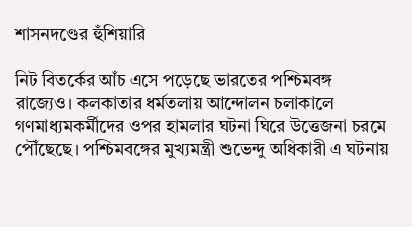শাসনদণ্ডের হুঁশিয়ারি

নিট বিতর্কের আঁচ এসে পড়েছে ভারতের পশ্চিমবঙ্গ রাজ্যেও। কলকাতার ধর্মতলায় আন্দোলন চলাকালে গণমাধ্যমকর্মীদের ওপর হামলার ঘটনা ঘিরে উত্তেজনা চরমে পৌঁছেছে। পশ্চিমবঙ্গের মুখ্যমন্ত্রী শুভেন্দু অধিকারী এ ঘটনায়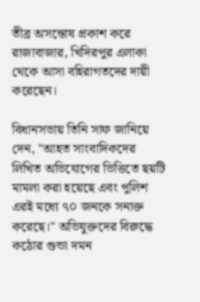তীব্র অসন্তোষ প্রকাশ করে রাজাবাজার, খিদিরপুর এলাকা থেকে আসা বহিরাগতদের দায়ী করেছেন।

বিধানসভায় তিনি সাফ জানিয়ে দেন, "আহত সাংবাদিকদের লিখিত অভিযোগের ভিত্তিতে ছয়টি মামলা করা হয়েছে এবং পুলিশ এরই মধ্যে ৭০ জনকে সনাক্ত করেছে।" অভিযুক্তদের বিরুদ্ধে কঠোর গুন্ডা দমন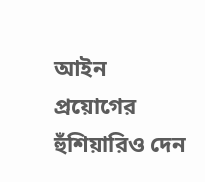আইন প্রয়োগের হুঁশিয়ারিও দেন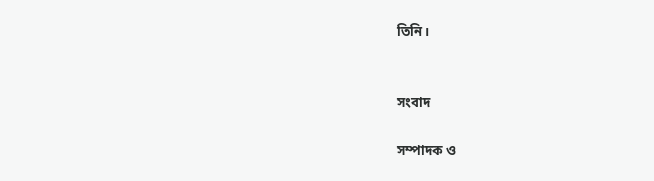তিনি।


সংবাদ

সম্পাদক ও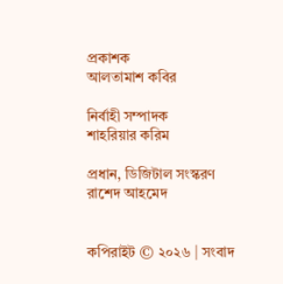প্রকাশক
আলতামাশ কবির

নির্বাহী সম্পাদক
শাহরিয়ার করিম

প্রধান, ডিজিটাল সংস্করণ
রাশেদ আহমেদ


কপিরাইট © ২০২৬ | সংবাদ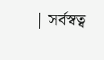| সর্বস্বত্ব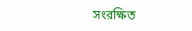সংরক্ষিত